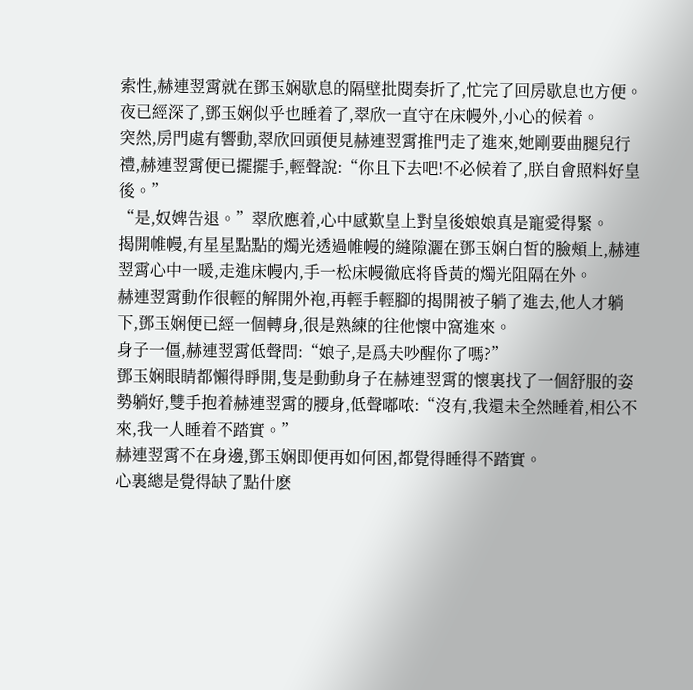索性,赫連翌霄就在鄧玉娴歇息的隔壁批閱奏折了,忙完了回房歇息也方便。
夜已經深了,鄧玉娴似乎也睡着了,翠欣一直守在床幔外,小心的候着。
突然,房門處有響動,翠欣回頭便見赫連翌霄推門走了進來,她剛要曲腿兒行禮,赫連翌霄便已擺擺手,輕聲說:“你且下去吧!不必候着了,朕自會照料好皇後。”
“是,奴婢告退。”翠欣應着,心中感歎皇上對皇後娘娘真是寵愛得緊。
揭開帷幔,有星星點點的燭光透過帷幔的縫隙灑在鄧玉娴白皙的臉頰上,赫連翌霄心中一暖,走進床幔内,手一松床幔徹底将昏黃的燭光阻隔在外。
赫連翌霄動作很輕的解開外袍,再輕手輕腳的揭開被子躺了進去,他人才躺下,鄧玉娴便已經一個轉身,很是熟練的往他懷中窩進來。
身子一僵,赫連翌霄低聲問:“娘子,是爲夫吵醒你了嗎?”
鄧玉娴眼睛都懶得睜開,隻是動動身子在赫連翌霄的懷裏找了一個舒服的姿勢躺好,雙手抱着赫連翌霄的腰身,低聲嘟哝:“沒有,我還未全然睡着,相公不來,我一人睡着不踏實。”
赫連翌霄不在身邊,鄧玉娴即便再如何困,都覺得睡得不踏實。
心裏總是覺得缺了點什麽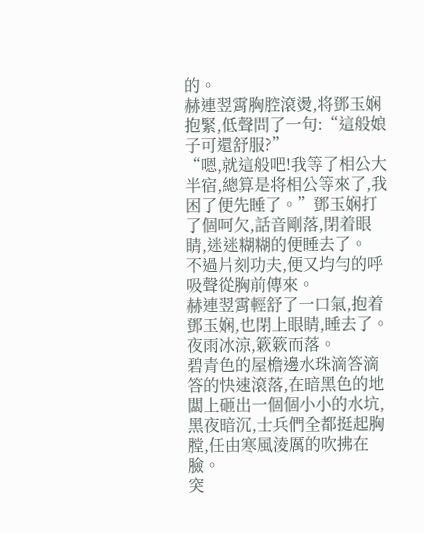的。
赫連翌霄胸腔滾燙,将鄧玉娴抱緊,低聲問了一句:“這般娘子可還舒服?”
“嗯,就這般吧!我等了相公大半宿,總算是将相公等來了,我困了便先睡了。”鄧玉娴打了個呵欠,話音剛落,閉着眼睛,迷迷糊糊的便睡去了。
不過片刻功夫,便又均勻的呼吸聲從胸前傳來。
赫連翌霄輕舒了一口氣,抱着鄧玉娴,也閉上眼睛,睡去了。
夜雨冰涼,簌簌而落。
碧青色的屋檐邊水珠滴答滴答的快速滾落,在暗黑色的地闆上砸出一個個小小的水坑,黑夜暗沉,士兵們全都挺起胸膛,任由寒風淩厲的吹拂在臉。
突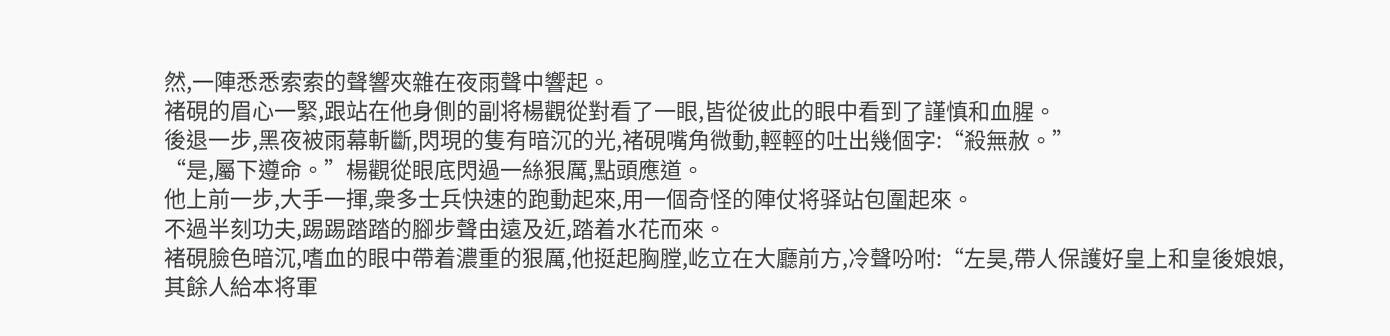然,一陣悉悉索索的聲響夾雜在夜雨聲中響起。
褚硯的眉心一緊,跟站在他身側的副将楊觀從對看了一眼,皆從彼此的眼中看到了謹慎和血腥。
後退一步,黑夜被雨幕斬斷,閃現的隻有暗沉的光,褚硯嘴角微動,輕輕的吐出幾個字:“殺無赦。”
“是,屬下遵命。”楊觀從眼底閃過一絲狠厲,點頭應道。
他上前一步,大手一揮,衆多士兵快速的跑動起來,用一個奇怪的陣仗将驿站包圍起來。
不過半刻功夫,踢踢踏踏的腳步聲由遠及近,踏着水花而來。
褚硯臉色暗沉,嗜血的眼中帶着濃重的狠厲,他挺起胸膛,屹立在大廳前方,冷聲吩咐:“左昊,帶人保護好皇上和皇後娘娘,其餘人給本将軍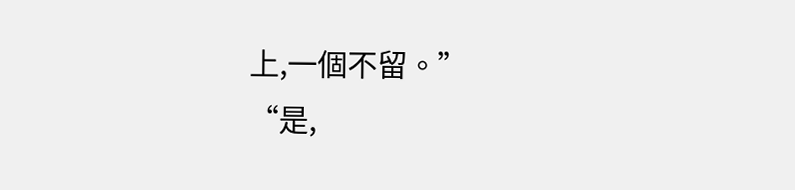上,一個不留。”
“是,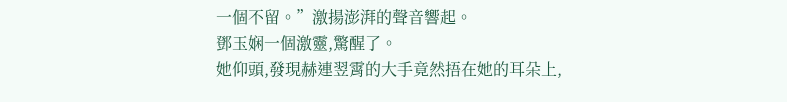一個不留。”激揚澎湃的聲音響起。
鄧玉娴一個激靈,驚醒了。
她仰頭,發現赫連翌霄的大手竟然捂在她的耳朵上,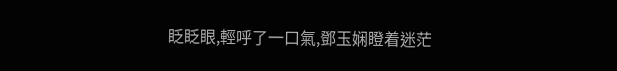眨眨眼,輕呼了一口氣,鄧玉娴瞪着迷茫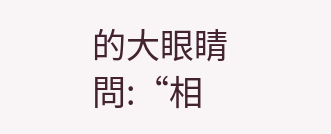的大眼睛問:“相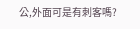公,外面可是有刺客嗎?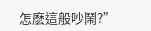怎麽這般吵鬧?”